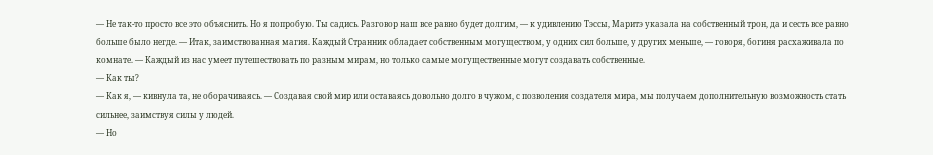— Не так-то просто все это объяснить. Но я попробую. Ты садись. Разговор наш все равно будет долгим, — к удивлению Тэссы, Маритэ указала на собственный трон, да и сесть все равно больше было негде. — Итак, заимствованная магия. Каждый Странник обладает собственным могуществом, у одних сил больше, у других меньше, — говоря, богиня расхаживала по комнате. — Каждый из нас умеет путешествовать по разным мирам, но только самые могущественные могут создавать собственные.
— Как ты?
— Как я, — кивнула та, не оборачиваясь. — Создавая свой мир или оставаясь довольно долго в чужом, с позволения создателя мира, мы получаем дополнительную возможность стать сильнее, заимствуя силы у людей.
— Но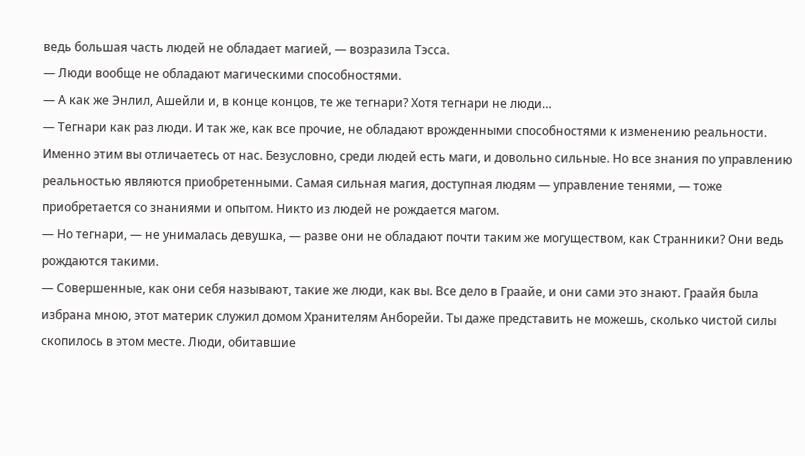ведь большая часть людей не обладает магией, — возразила Тэсса.
— Люди вообще не обладают магическими способностями.
— А как же Энлил, Ашейли и, в конце концов, те же тегнари? Хотя тегнари не люди…
— Тегнари как раз люди. И так же, как все прочие, не обладают врожденными способностями к изменению реальности. Именно этим вы отличаетесь от нас. Безусловно, среди людей есть маги, и довольно сильные. Но все знания по управлению реальностью являются приобретенными. Самая сильная магия, доступная людям — управление тенями, — тоже приобретается со знаниями и опытом. Никто из людей не рождается магом.
— Но тегнари, — не унималась девушка, — разве они не обладают почти таким же могуществом, как Странники? Они ведь рождаются такими.
— Совершенные, как они себя называют, такие же люди, как вы. Все дело в Граайе, и они сами это знают. Граайя была избрана мною, этот материк служил домом Хранителям Анборейи. Ты даже представить не можешь, сколько чистой силы скопилось в этом месте. Люди, обитавшие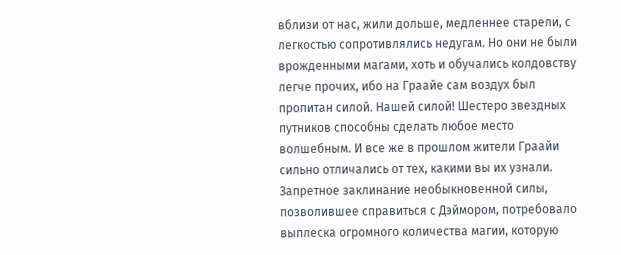вблизи от нас, жили дольше, медленнее старели, с легкостью сопротивлялись недугам. Но они не были врожденными магами, хоть и обучались колдовству легче прочих, ибо на Граайе сам воздух был пропитан силой. Нашей силой! Шестеро звездных путников способны сделать любое место волшебным. И все же в прошлом жители Граайи сильно отличались от тех, какими вы их узнали. Запретное заклинание необыкновенной силы, позволившее справиться с Дэймором, потребовало выплеска огромного количества магии, которую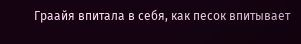Граайя впитала в себя, как песок впитывает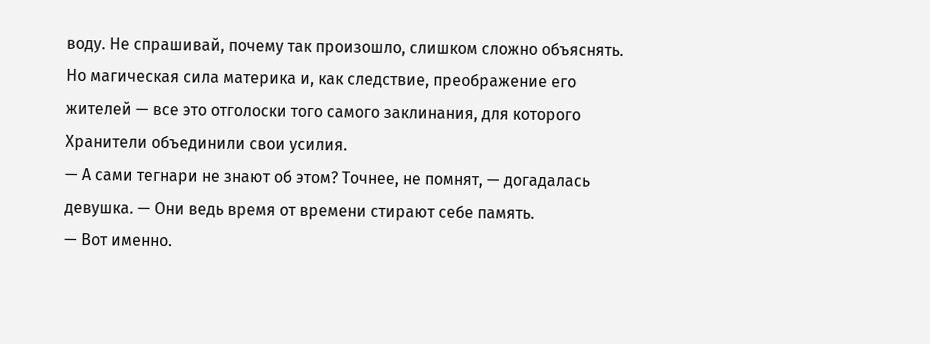воду. Не спрашивай, почему так произошло, слишком сложно объяснять. Но магическая сила материка и, как следствие, преображение его жителей — все это отголоски того самого заклинания, для которого Хранители объединили свои усилия.
— А сами тегнари не знают об этом? Точнее, не помнят, — догадалась девушка. — Они ведь время от времени стирают себе память.
— Вот именно.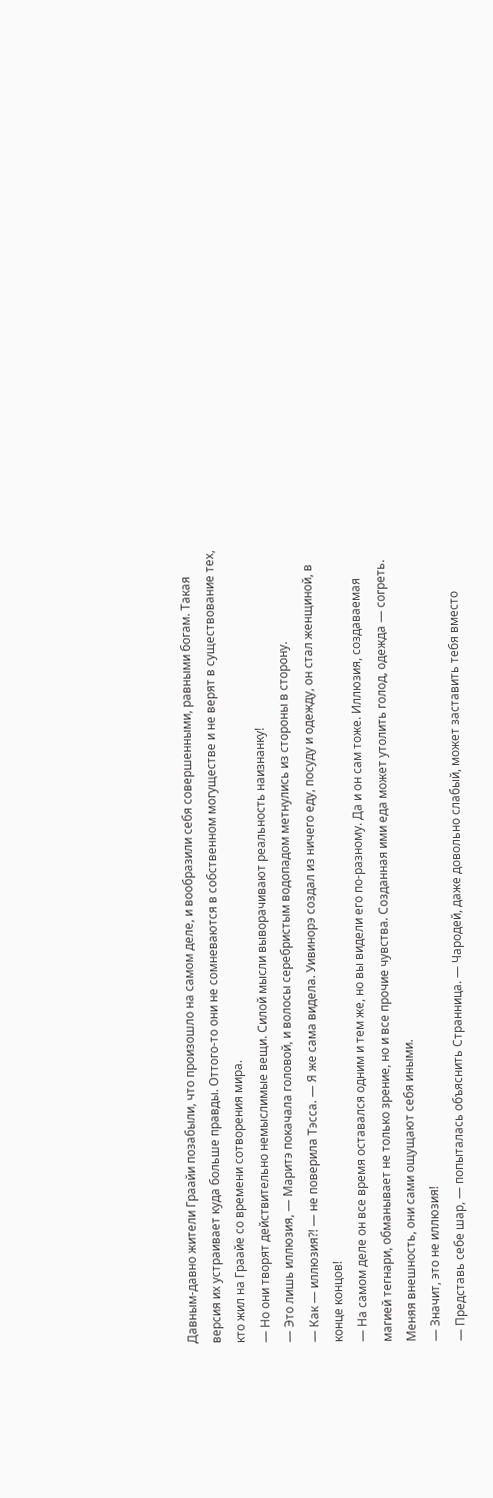Давным-давно жители Граайи позабыли, что произошло на самом деле, и вообразили себя совершенными, равными богам. Такая версия их устраивает куда больше правды. Оттого-то они не сомневаются в собственном могуществе и не верят в существование тех, кто жил на Граайе со времени сотворения мира.
— Но они творят действительно немыслимые вещи. Силой мысли выворачивают реальность наизнанку!
— Это лишь иллюзия, — Маритэ покачала головой, и волосы серебристым водопадом метнулись из стороны в сторону.
— Как — иллюзия?! — не поверила Тэсса. — Я же сама видела. Уивинорэ создал из ничего еду, посуду и одежду, он стал женщиной, в конце концов!
— На самом деле он все время оставался одним и тем же, но вы видели его по-разному. Да и он сам тоже. Иллюзия, создаваемая магией тегнари, обманывает не только зрение, но и все прочие чувства. Созданная ими еда может утолить голод, одежда — согреть. Меняя внешность, они сами ощущают себя иными.
— Значит, это не иллюзия!
— Представь себе шар, — попыталась объяснить Странница. — Чародей, даже довольно слабый, может заставить тебя вместо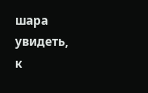шара увидеть, к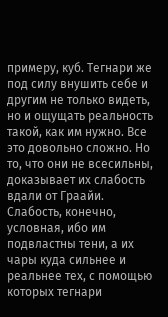примеру, куб. Тегнари же под силу внушить себе и другим не только видеть, но и ощущать реальность такой, как им нужно. Все это довольно сложно. Но то, что они не всесильны, доказывает их слабость вдали от Граайи. Слабость, конечно, условная, ибо им подвластны тени, а их чары куда сильнее и реальнее тех, с помощью которых тегнари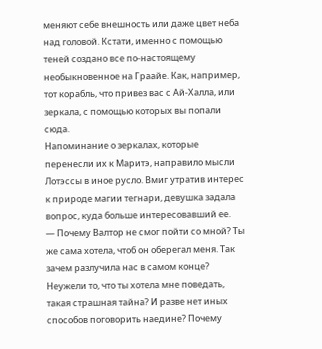меняют себе внешность или даже цвет неба над головой. Кстати, именно с помощью теней создано все по-настоящему необыкновенное на Граайе. Как, например, тот корабль, что привез вас с Ай-Халла, или зеркала, с помощью которых вы попали сюда.
Напоминание о зеркалах, которые перенесли их к Маритэ, направило мысли Лотэссы в иное русло. Вмиг утратив интерес к природе магии тегнари, девушка задала вопрос, куда больше интересовавший ее.
— Почему Валтор не смог пойти со мной? Ты же сама хотела, чтоб он оберегал меня. Так зачем разлучила нас в самом конце? Неужели то, что ты хотела мне поведать, такая страшная тайна? И разве нет иных способов поговорить наедине? Почему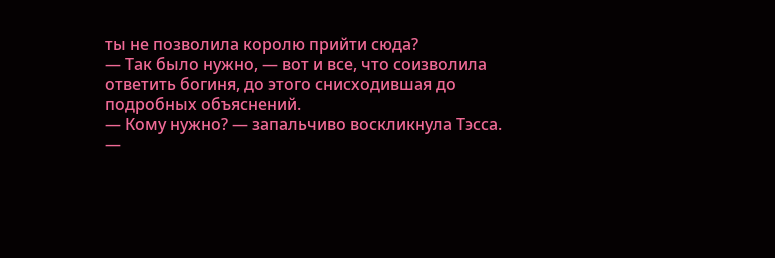ты не позволила королю прийти сюда?
— Так было нужно, — вот и все, что соизволила ответить богиня, до этого снисходившая до подробных объяснений.
— Кому нужно? — запальчиво воскликнула Тэсса. —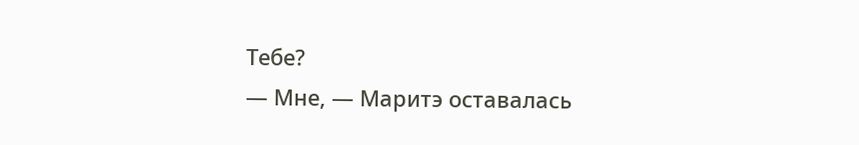Тебе?
— Мне, — Маритэ оставалась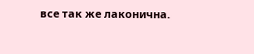все так же лаконична.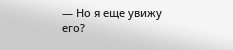— Но я еще увижу его?